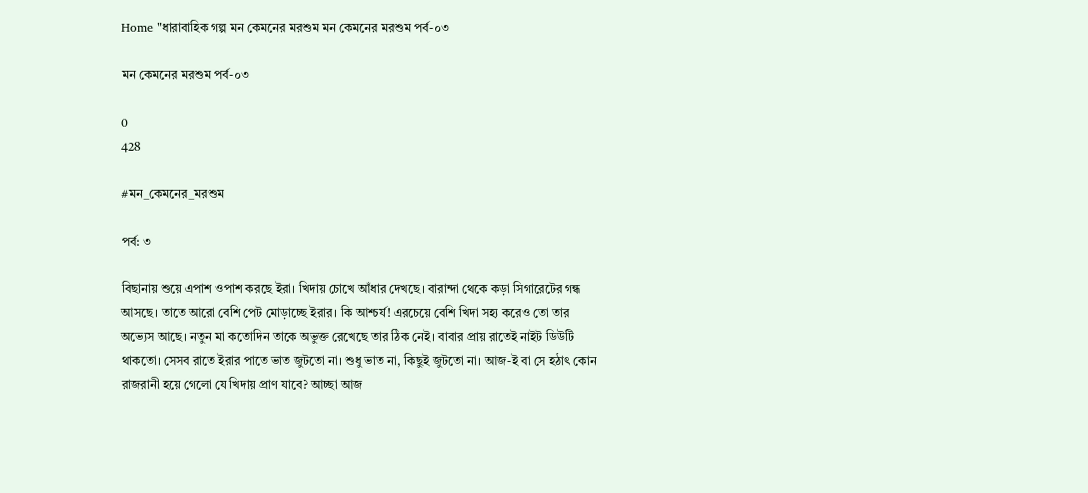Home "ধারাবাহিক গল্প মন কেমনের মরশুম মন কেমনের মরশুম পর্ব-০৩

মন কেমনের মরশুম পর্ব-০৩

0
428

#মন_কেমনের_মরশুম

পর্ব: ৩

বিছানায় শুয়ে এপাশ ওপাশ করছে ইরা। খিদায় চোখে আঁধার দেখছে। বারান্দা থেকে কড়া সিগারেটের গন্ধ আসছে। তাতে আরো বেশি পেট মোড়াচ্ছে ইরার। কি আশ্চর্য! এরচেয়ে বেশি খিদা সহ্য করেও তো তার অভ্যেস আছে। নতুন মা কতোদিন তাকে অভুক্ত রেখেছে তার ঠিক নেই। বাবার প্রায় রাতেই নাইট ডিউটি থাকতো। সেসব রাতে ইরার পাতে ভাত জুটতো না। শুধু ভাত না, কিছুই জুটতো না। আজ-ই বা সে হঠাৎ কোন রাজরানী হয়ে গেলো যে খিদায় প্রাণ যাবে? আচ্ছা আজ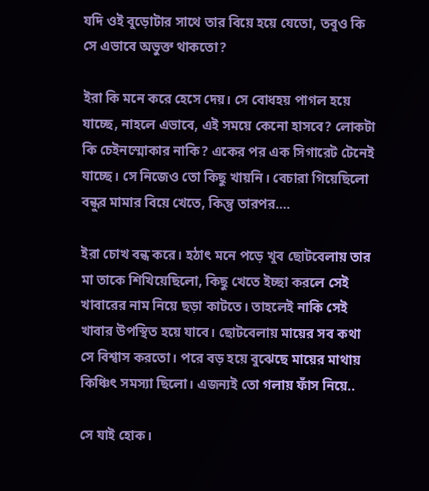যদি ওই বুড়োটার সাথে তার বিয়ে হয়ে যেতো, তবুও কি সে এভাবে অভুক্ত থাকতো?

ইরা কি মনে করে হেসে দেয়। সে বোধহয় পাগল হয়ে যাচ্ছে, নাহলে এভাবে, এই সময়ে কেনো হাসবে? লোকটা কি চেইনস্মোকার নাকি? একের পর এক সিগারেট টেনেই যাচ্ছে। সে নিজেও তো কিছু খায়নি। বেচারা গিয়েছিলো বন্ধুর মামার বিয়ে খেতে, কিন্তু তারপর….

ইরা চোখ বন্ধ করে। হঠাৎ মনে পড়ে খুব ছোটবেলায় তার মা তাকে শিখিয়েছিলো, কিছু খেতে ইচ্ছা করলে সেই খাবারের নাম নিয়ে ছড়া কাটতে। তাহলেই নাকি সেই খাবার উপস্থিত হয়ে যাবে। ছোটবেলায় মায়ের সব কথা সে বিশ্বাস করতো। পরে বড় হয়ে বুঝেছে মায়ের মাথায় কিঞ্চিৎ সমস্যা ছিলো। এজন্যই তো গলায় ফাঁস নিয়ে..

সে যাই হোক।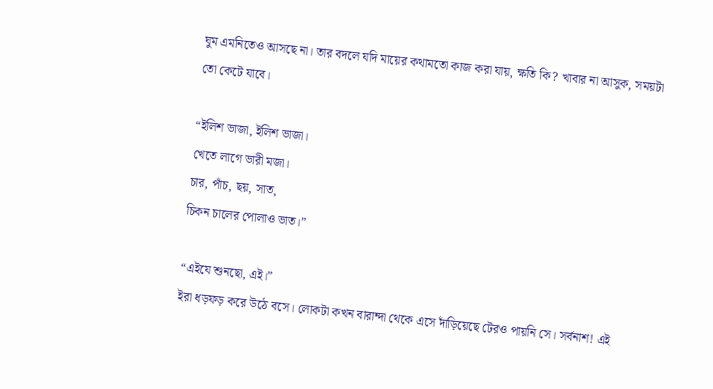ঘুম এমনিতেও আসছে না। তার বদলে যদি মায়ের কথামতো কাজ করা যায়, ক্ষতি কি? খাবার না আসুক, সময়টা তো কেটে যাবে।

“ইলিশ ভাজা, ইলিশ ভাজা।
খেতে লাগে ভারী মজা।
চার, পাঁচ, ছয়, সাত,
চিকন চালের পোলাও ভাত।”

“এইযে শুনছো, এই।”
ইরা ধড়ফড় করে উঠে বসে। লোকটা কখন বারান্দা থেকে এসে দাঁড়িয়েছে টেরও পায়নি সে। সর্বনাশ! এই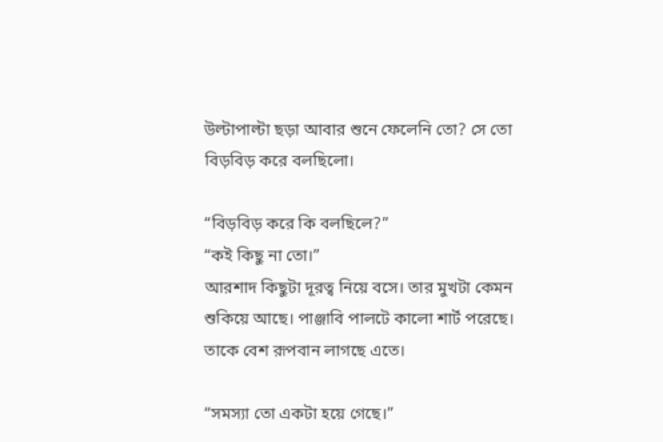উল্টাপাল্টা ছড়া আবার শুনে ফেলেনি তো? সে তো বিড়বিড় করে বলছিলো।

“বিড়বিড় করে কি বলছিলে?”
“কই কিছু না তো।”
আরশাদ কিছুটা দূরত্ব নিয়ে বসে। তার মুখটা কেমন শুকিয়ে আছে। পাঞ্জাবি পালটে কালো শার্ট পরেছে। তাকে বেশ রূপবান লাগছে এতে।

“সমস্যা তো একটা হয়ে গেছে।”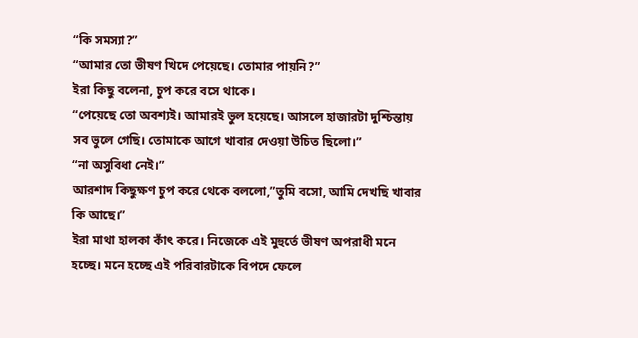“কি সমস্যা?”
“আমার তো ভীষণ খিদে পেয়েছে। তোমার পায়নি?”
ইরা কিছু বলেনা, চুপ করে বসে থাকে।
“পেয়েছে তো অবশ্যই। আমারই ভুল হয়েছে। আসলে হাজারটা দুশ্চিন্তায় সব ভুলে গেছি। তোমাকে আগে খাবার দেওয়া উচিত ছিলো।”
“না অসুবিধা নেই।”
আরশাদ কিছুক্ষণ চুপ করে থেকে বললো,”তুমি বসো, আমি দেখছি খাবার কি আছে।”
ইরা মাথা হালকা কাঁৎ করে। নিজেকে এই মুহুর্তে ভীষণ অপরাধী মনে হচ্ছে। মনে হচ্ছে এই পরিবারটাকে বিপদে ফেলে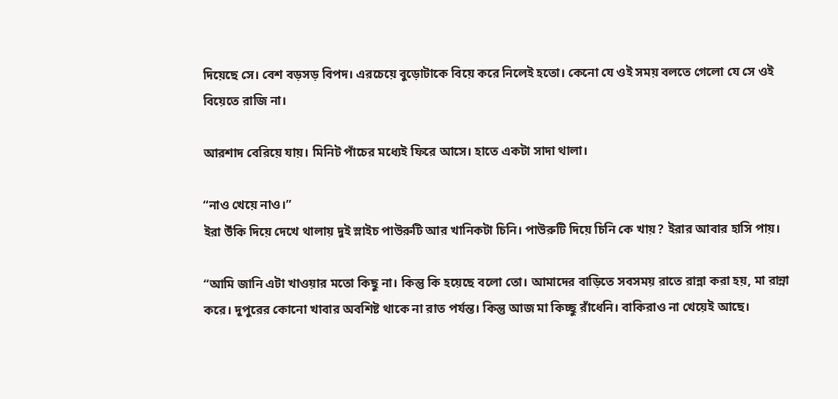দিয়েছে সে। বেশ বড়সড় বিপদ। এরচেয়ে বুড়োটাকে বিয়ে করে নিলেই হতো। কেনো যে ওই সময় বলতে গেলো যে সে ওই বিয়েতে রাজি না।

আরশাদ বেরিয়ে যায়। মিনিট পাঁচের মধ্যেই ফিরে আসে। হাতে একটা সাদা থালা।

“নাও খেয়ে নাও।”
ইরা উঁকি দিয়ে দেখে থালায় দুই স্লাইচ পাউরুটি আর খানিকটা চিনি। পাউরুটি দিয়ে চিনি কে খায়? ইরার আবার হাসি পায়।

“আমি জানি এটা খাওয়ার মতো কিছু না। কিন্তু কি হয়েছে বলো তো। আমাদের বাড়িতে সবসময় রাতে রান্না করা হয়, মা রান্না করে। দুপুরের কোনো খাবার অবশিষ্ট থাকে না রাত পর্যন্ত। কিন্তু আজ মা কিচ্ছু রাঁধেনি। বাকিরাও না খেয়েই আছে।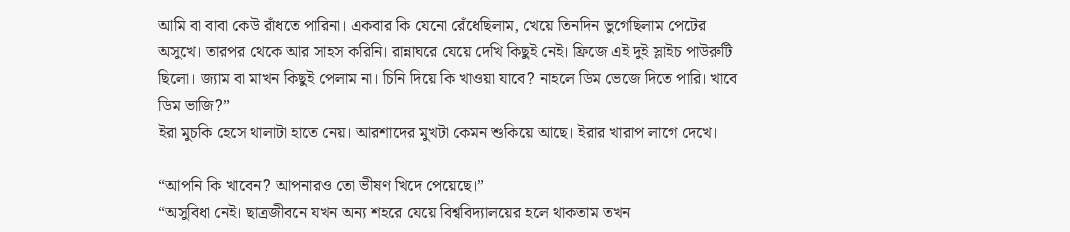আমি বা বাবা কেউ রাঁধতে পারিনা। একবার কি যেনো রেঁধেছিলাম, খেয়ে তিনদিন ভুগেছিলাম পেটের অসুখে। তারপর থেকে আর সাহস করিনি। রান্নাঘরে যেয়ে দেখি কিছুই নেই। ফ্রিজে এই দুই স্লাইচ পাউরুটি ছিলো। জ্যাম বা মাখন কিছুই পেলাম না। চিনি দিয়ে কি খাওয়া যাবে? নাহলে ডিম ভেজে দিতে পারি। খাবে ডিম ভাজি?”
ইরা মুচকি হেসে থালাটা হাতে নেয়। আরশাদের মুখটা কেমন শুকিয়ে আছে। ইরার খারাপ লাগে দেখে।

“আপনি কি খাবেন? আপনারও তো ভীষণ খিদে পেয়েছে।”
“অসুবিধা নেই। ছাত্রজীবনে যখন অন্য শহরে যেয়ে বিশ্ববিদ্যালয়ের হলে থাকতাম তখন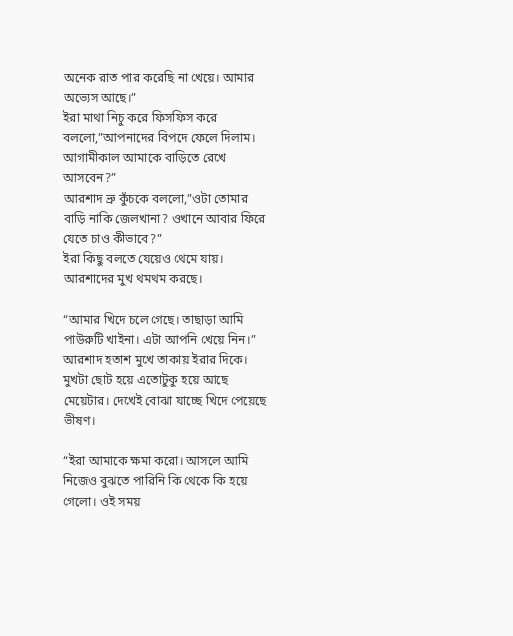অনেক রাত পার করেছি না খেয়ে। আমার অভ্যেস আছে।”
ইরা মাথা নিচু করে ফিসফিস করে বললো,”আপনাদের বিপদে ফেলে দিলাম। আগামীকাল আমাকে বাড়িতে রেখে আসবেন?”
আরশাদ ভ্রু কুঁচকে বললো,”ওটা তোমার বাড়ি নাকি জেলখানা? ওখানে আবার ফিরে যেতে চাও কীভাবে?”
ইরা কিছু বলতে যেয়েও থেমে যায়। আরশাদের মুখ থমথম করছে।

“আমার খিদে চলে গেছে। তাছাড়া আমি পাউরুটি খাইনা। এটা আপনি খেয়ে নিন।”
আরশাদ হতাশ মুখে তাকায় ইরার দিকে। মুখটা ছোট হয়ে এতোটুকু হয়ে আছে মেয়েটার। দেখেই বোঝা যাচ্ছে খিদে পেয়েছে ভীষণ।

“ইরা আমাকে ক্ষমা করো। আসলে আমি নিজেও বুঝতে পারিনি কি থেকে কি হয়ে গেলো। ওই সময়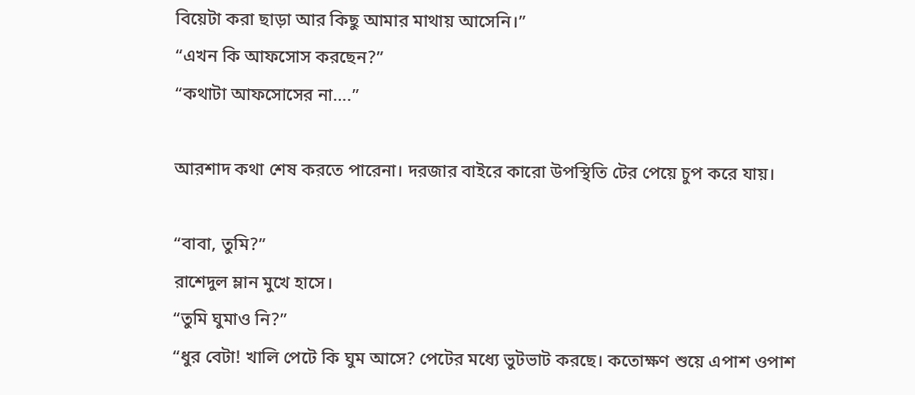বিয়েটা করা ছাড়া আর কিছু আমার মাথায় আসেনি।”
“এখন কি আফসোস করছেন?”
“কথাটা আফসোসের না….”

আরশাদ কথা শেষ করতে পারেনা। দরজার বাইরে কারো উপস্থিতি টের পেয়ে চুপ করে যায়।

“বাবা, তুমি?”
রাশেদুল ম্লান মুখে হাসে।
“তুমি ঘুমাও নি?”
“ধুর বেটা! খালি পেটে কি ঘুম আসে? পেটের মধ্যে ভুটভাট করছে। কতোক্ষণ শুয়ে এপাশ ওপাশ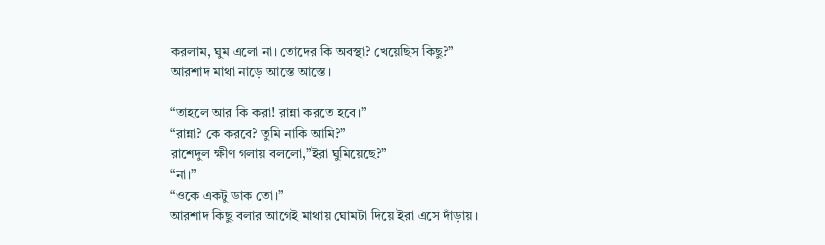করলাম, ঘুম এলো না। তোদের কি অবস্থা? খেয়েছিস কিছু?”
আরশাদ মাথা নাড়ে আস্তে আস্তে।

“তাহলে আর কি করা! রান্না করতে হবে।”
“রান্না? কে করবে? তুমি নাকি আমি?”
রাশেদুল ক্ষীণ গলায় বললো,”ইরা ঘুমিয়েছে?”
“না।”
“ওকে একটু ডাক তো।”
আরশাদ কিছু বলার আগেই মাথায় ঘোমটা দিয়ে ইরা এসে দাঁড়ায়।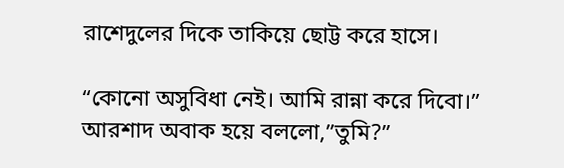রাশেদুলের দিকে তাকিয়ে ছোট্ট করে হাসে।

“কোনো অসুবিধা নেই। আমি রান্না করে দিবো।”
আরশাদ অবাক হয়ে বললো,”তুমি?”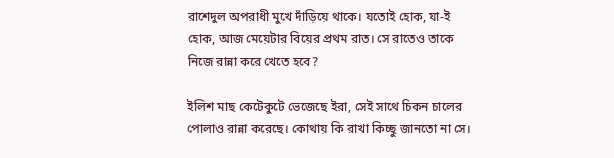রাশেদুল অপরাধী মুখে দাঁড়িয়ে থাকে। যতোই হোক, যা-ই হোক, আজ মেয়েটার বিয়ের প্রথম রাত। সে রাতেও তাকে নিজে রান্না করে খেতে হবে?

ইলিশ মাছ কেটেকুটে ভেজেছে ইরা, সেই সাথে চিকন চালের পোলাও রান্না করেছে। কোথায় কি রাখা কিচ্ছু জানতো না সে।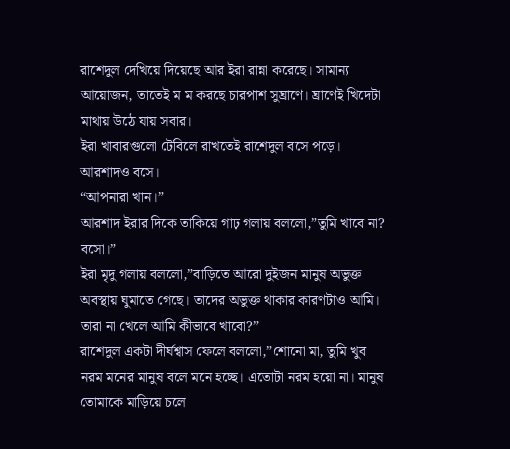রাশেদুল দেখিয়ে দিয়েছে আর ইরা রান্না করেছে। সামান্য আয়োজন, তাতেই ম ম করছে চারপাশ সুঘ্রাণে। ঘ্রাণেই খিদেটা মাথায় উঠে যায় সবার।
ইরা খাবারগুলো টেবিলে রাখতেই রাশেদুল বসে পড়ে। আরশাদও বসে।
“আপনারা খান।”
আরশাদ ইরার দিকে তাকিয়ে গাঢ় গলায় বললো,”তুমি খাবে না? বসো।”
ইরা মৃদু গলায় বললো,”বাড়িতে আরো দুইজন মানুষ অভুক্ত অবস্থায় ঘুমাতে গেছে। তাদের অভুক্ত থাকার কারণটাও আমি। তারা না খেলে আমি কীভাবে খাবো?”
রাশেদুল একটা দীর্ঘশ্বাস ফেলে বললো,”শোনো মা, তুমি খুব নরম মনের মানুষ বলে মনে হচ্ছে। এতোটা নরম হয়ো না। মানুষ তোমাকে মাড়িয়ে চলে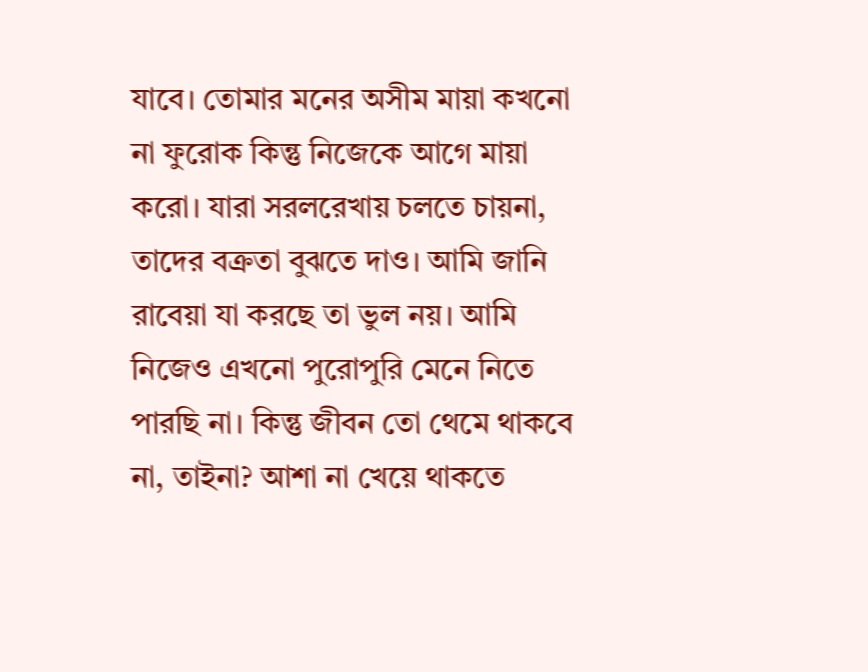যাবে। তোমার মনের অসীম মায়া কখনো না ফুরোক কিন্তু নিজেকে আগে মায়া করো। যারা সরলরেখায় চলতে চায়না, তাদের বক্রতা বুঝতে দাও। আমি জানি রাবেয়া যা করছে তা ভুল নয়। আমি নিজেও এখনো পুরোপুরি মেনে নিতে পারছি না। কিন্তু জীবন তো থেমে থাকবে না, তাইনা? আশা না খেয়ে থাকতে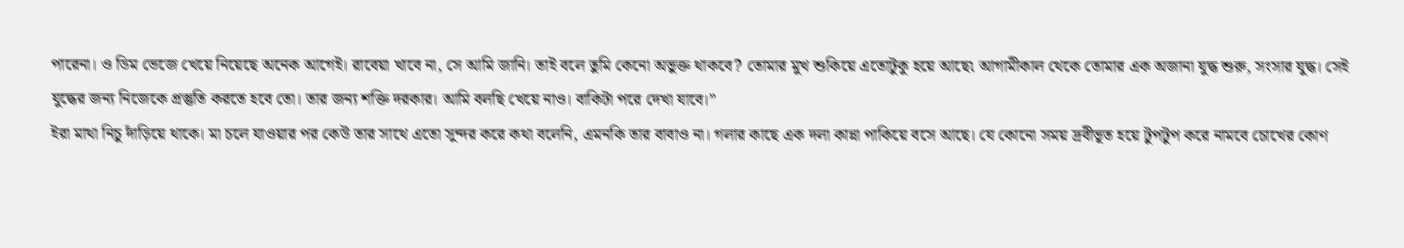পারেনা। ও ডিম ভেজে খেয়ে নিয়েছে অনেক আগেই। রাবেয়া খাবে না, সে আমি জানি। তাই বলে তুমি কেনো অভুক্ত থাকবে? তোমার মুখ শুকিয়ে এতোটুকু হয়ে আছে৷ আগামীকাল থেকে তোমার এক অজানা যুদ্ধ শুরু, সংসার যুদ্ধ। সেই যুদ্ধের জন্য নিজেকে প্রস্তুতি করতে হবে তো। তার জন্য শক্তি দরকার। আমি বলছি খেয়ে নাও। বাকিটা পরে দেখা যাবে।”
ইরা মাথা নিচু দাঁড়িয়ে থাকে। মা চলে যাওয়ার পর কেউ তার সাথে এতো সুন্দর করে কথা বলেনি, এমনকি তার বাবাও না। গলার কাছে এক দলা কান্না পাকিয়ে বসে আছে। যে কোনো সময় দ্রবীভূত হয়ে টুপটুপ করে নামবে চোখের কোণ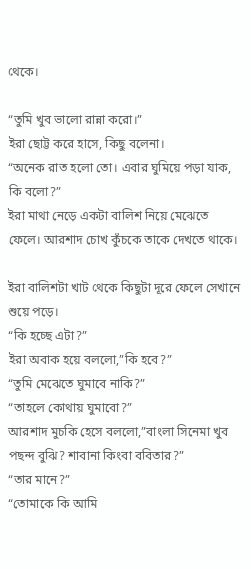থেকে।

“তুমি খুব ভালো রান্না করো।”
ইরা ছোট্ট করে হাসে, কিছু বলেনা।
“অনেক রাত হলো তো। এবার ঘুমিয়ে পড়া যাক, কি বলো?”
ইরা মাথা নেড়ে একটা বালিশ নিয়ে মেঝেতে ফেলে। আরশাদ চোখ কুঁচকে তাকে দেখতে থাকে।

ইরা বালিশটা খাট থেকে কিছুটা দূরে ফেলে সেখানে শুয়ে পড়ে।
“কি হচ্ছে এটা?”
ইরা অবাক হয়ে বললো,”কি হবে?”
“তুমি মেঝেতে ঘুমাবে নাকি?”
“তাহলে কোথায় ঘুমাবো?”
আরশাদ মুচকি হেসে বললো,”বাংলা সিনেমা খুব পছন্দ বুঝি? শাবানা কিংবা ববিতার?”
“তার মানে?”
“তোমাকে কি আমি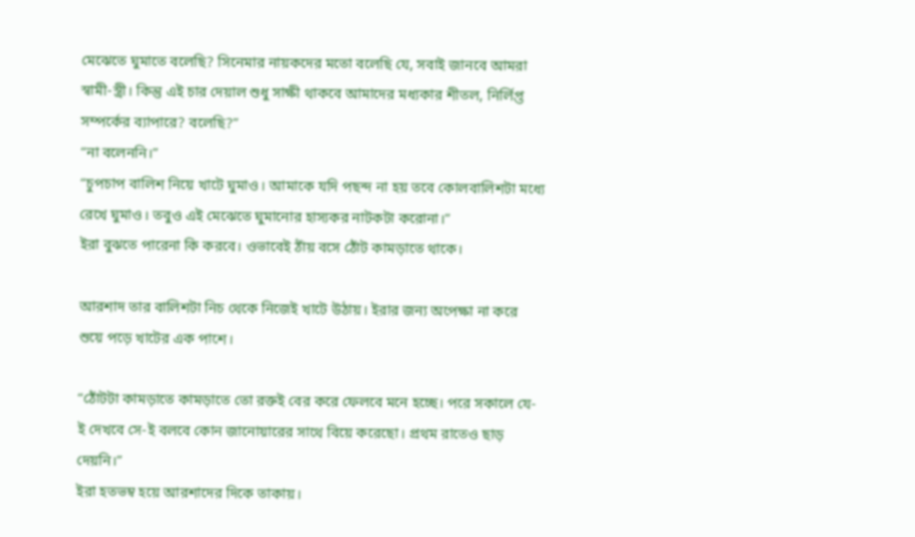মেঝেতে ঘুমাতে বলেছি? সিনেমার নায়কদের মতো বলেছি যে, সবাই জানবে আমরা স্বামী-স্ত্রী। কিন্তু এই চার দেয়াল শুধু সাক্ষী থাকবে আমাদের মধ্যকার শীতল, নির্লিপ্ত সম্পর্কের ব্যাপারে? বলেছি?”
“না বলেননি।”
“চুপচাপ বালিশ নিয়ে খাটে ঘুমাও। আমাকে যদি পছন্দ না হয় তবে কোলবালিশটা মধ্যে রেখে ঘুমাও। তবুও এই মেঝেতে ঘুমানোর হাস্যকর নাটকটা করোনা।”
ইরা বুঝতে পারেনা কি করবে। ওভাবেই ঠাঁয় বসে ঠোঁট কামড়াতে থাকে।

আরশাদ তার বালিশটা নিচ থেকে নিজেই খাটে উঠায়। ইরার জন্য অপেক্ষা না করে শুয়ে পড়ে খাটের এক পাশে।

“ঠোঁটটা কামড়াতে কামড়াতে তো রক্তই বের করে ফেলবে মনে হচ্ছে। পরে সকালে যে-ই দেখবে সে-ই বলবে কোন জানোয়ারের সাথে বিয়ে করেছো। প্রথম রাতেও ছাড় দেয়নি।”
ইরা হতভম্ব হয়ে আরশাদের দিকে তাকায়।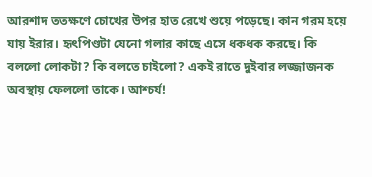আরশাদ ততক্ষণে চোখের উপর হাত রেখে শুয়ে পড়েছে। কান গরম হয়ে যায় ইরার। হৃৎপিণ্ডটা যেনো গলার কাছে এসে ধকধক করছে। কি বললো লোকটা? কি বলতে চাইলো? একই রাতে দুইবার লজ্জাজনক অবস্থায় ফেললো তাকে। আশ্চর্য!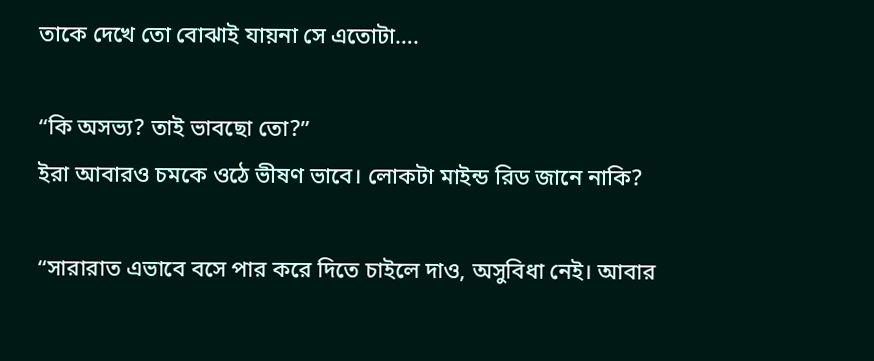তাকে দেখে তো বোঝাই যায়না সে এতোটা….

“কি অসভ্য? তাই ভাবছো তো?”
ইরা আবারও চমকে ওঠে ভীষণ ভাবে। লোকটা মাইন্ড রিড জানে নাকি?

“সারারাত এভাবে বসে পার করে দিতে চাইলে দাও, অসুবিধা নেই। আবার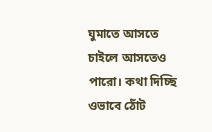ঘুমাতে আসতে চাইলে আসতেও পারো। কথা দিচ্ছি ওভাবে ঠোঁট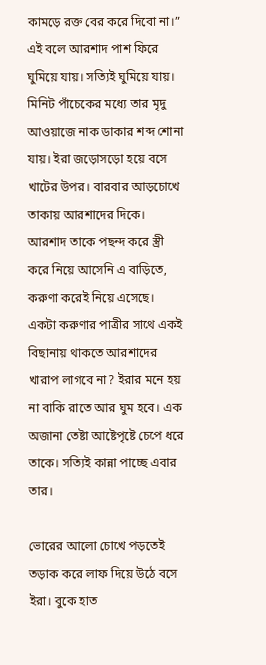কামড়ে রক্ত বের করে দিবো না।”
এই বলে আরশাদ পাশ ফিরে ঘুমিয়ে যায়। সত্যিই ঘুমিয়ে যায়। মিনিট পাঁচেকের মধ্যে তার মৃদু আওয়াজে নাক ডাকার শব্দ শোনা যায়। ইরা জড়োসড়ো হয়ে বসে খাটের উপর। বারবার আড়চোখে তাকায় আরশাদের দিকে। আরশাদ তাকে পছন্দ করে স্ত্রী করে নিয়ে আসেনি এ বাড়িতে, করুণা করেই নিয়ে এসেছে। একটা করুণার পাত্রীর সাথে একই বিছানায় থাকতে আরশাদের খারাপ লাগবে না? ইরার মনে হয় না বাকি রাতে আর ঘুম হবে। এক অজানা তেষ্টা আষ্টেপৃষ্টে চেপে ধরে তাকে। সত্যিই কান্না পাচ্ছে এবার তার।

ভোরের আলো চোখে পড়তেই তড়াক করে লাফ দিয়ে উঠে বসে ইরা। বুকে হাত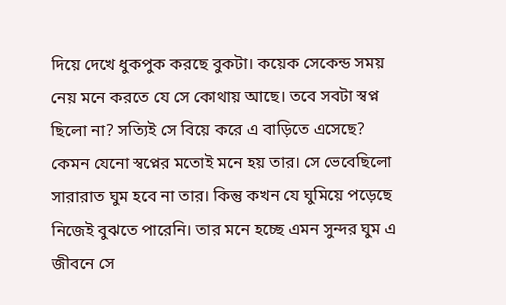দিয়ে দেখে ধুকপুক করছে বুকটা। কয়েক সেকেন্ড সময় নেয় মনে করতে যে সে কোথায় আছে। তবে সবটা স্বপ্ন ছিলো না? সত্যিই সে বিয়ে করে এ বাড়িতে এসেছে? কেমন যেনো স্বপ্নের মতোই মনে হয় তার। সে ভেবেছিলো সারারাত ঘুম হবে না তার। কিন্তু কখন যে ঘুমিয়ে পড়েছে নিজেই বুঝতে পারেনি। তার মনে হচ্ছে এমন সুন্দর ঘুম এ জীবনে সে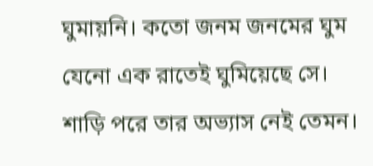ঘুমায়নি। কতো জনম জনমের ঘুম যেনো এক রাতেই ঘুমিয়েছে সে।
শাড়ি পরে তার অভ্যাস নেই তেমন।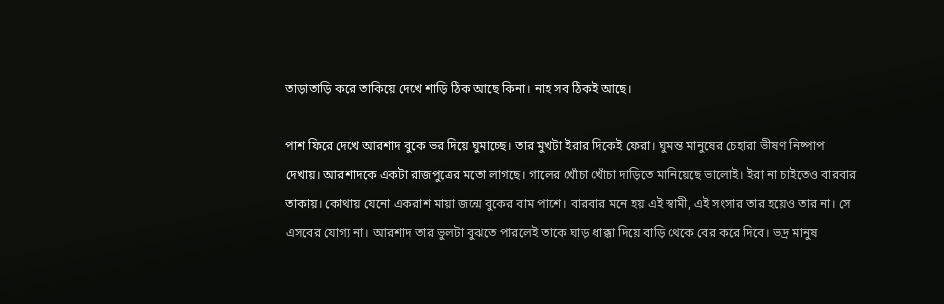তাড়াতাড়ি করে তাকিয়ে দেখে শাড়ি ঠিক আছে কিনা। নাহ সব ঠিকই আছে।

পাশ ফিরে দেখে আরশাদ বুকে ভর দিয়ে ঘুমাচ্ছে। তার মুখটা ইরার দিকেই ফেরা। ঘুমন্ত মানুষের চেহারা ভীষণ নিষ্পাপ দেখায়। আরশাদকে একটা রাজপুত্রের মতো লাগছে। গালের খোঁচা খোঁচা দাড়িতে মানিয়েছে ভালোই। ইরা না চাইতেও বারবার তাকায়। কোথায় যেনো একরাশ মায়া জন্মে বুকের বাম পাশে। বারবার মনে হয় এই স্বামী, এই সংসার তার হয়েও তার না। সে এসবের যোগ্য না। আরশাদ তার ভুলটা বুঝতে পারলেই তাকে ঘাড় ধাক্কা দিয়ে বাড়ি থেকে বের করে দিবে। ভদ্র মানুষ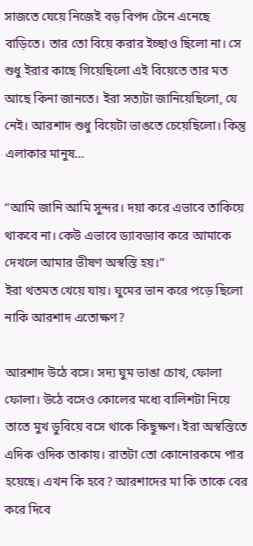সাজতে যেয়ে নিজেই বড় বিপদ টেনে এনেছে বাড়িতে। তার তো বিয়ে করার ইচ্ছাও ছিলো না। সে শুধু ইরার কাছে গিয়েছিলো এই বিয়েতে তার মত আছে কিনা জানতে। ইরা সত্যটা জানিয়েছিলো, যে নেই। আরশাদ শুধু বিয়েটা ভাঙতে চেয়েছিলো। কিন্তু এলাকার মানুষ…

“আমি জানি আমি সুন্দর। দয়া করে এভাবে তাকিয়ে থাকবে না। কেউ এভাবে ড্যাবড্যাব করে আমাকে দেখলে আমার ভীষণ অস্বস্তি হয়।”
ইরা থতমত খেয়ে যায়। ঘুমের ভান করে পড়ে ছিলো নাকি আরশাদ এতোক্ষণ?

আরশাদ উঠে বসে। সদ্য ঘুম ভাঙা চোখ, ফোলা ফোলা। উঠে বসেও কোলের মধ্যে বালিশটা নিয়ে তাতে মুখ ডুবিয়ে বসে থাকে কিছুক্ষণ। ইরা অস্বস্তিতে এদিক ওদিক তাকায়। রাতটা তো কোনোরকমে পার হয়েছে। এখন কি হবে? আরশাদের মা কি তাকে বের করে দিবে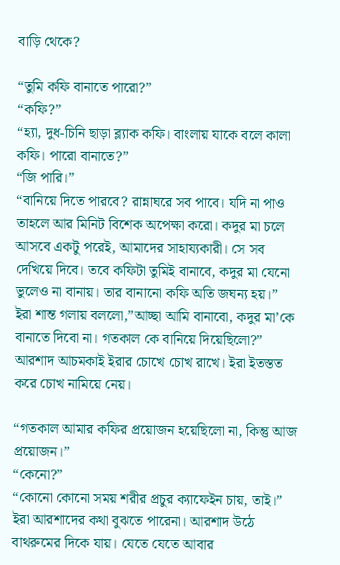বাড়ি থেকে?

“তুমি কফি বানাতে পারো?”
“কফি?”
“হ্যা, দুধ-চিনি ছাড়া ব্ল্যাক কফি। বাংলায় যাকে বলে কালা কফি। পারো বানাতে?”
“জি পারি।”
“বানিয়ে দিতে পারবে? রান্নাঘরে সব পাবে। যদি না পাও তাহলে আর মিনিট বিশেক অপেক্ষা করো। কদুর মা চলে আসবে একটু পরেই, আমাদের সাহায্যকারী। সে সব দেখিয়ে দিবে। তবে কফিটা তুমিই বানাবে, কদুর মা যেনো ভুলেও না বানায়। তার বানানো কফি অতি জঘন্য হয়।”
ইরা শান্ত গলায় বললো,”আচ্ছা আমি বানাবো, কদুর মা’কে বানাতে দিবো না। গতকাল কে বানিয়ে দিয়েছিলো?”
আরশাদ আচমকাই ইরার চোখে চোখ রাখে। ইরা ইতস্তত করে চোখ নামিয়ে নেয়।

“গতকাল আমার কফির প্রয়োজন হয়েছিলো না, কিন্তু আজ প্রয়োজন।”
“কেনো?”
“কোনো কোনো সময় শরীর প্রচুর ক্যাফেইন চায়, তাই।”
ইরা আরশাদের কথা বুঝতে পারেনা। আরশাদ উঠে বাথরুমের দিকে যায়। যেতে যেতে আবার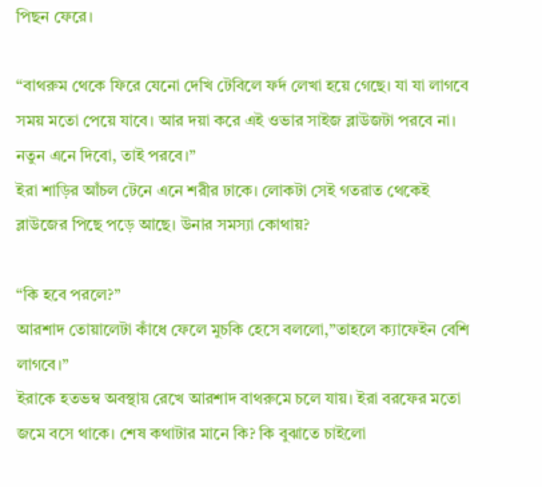পিছন ফেরে।

“বাথরুম থেকে ফিরে যেনো দেখি টেবিলে ফর্দ লেখা হয়ে গেছে। যা যা লাগবে সময় মতো পেয়ে যাবে। আর দয়া করে এই ওভার সাইজ ব্লাউজটা পরবে না। নতুন এনে দিবো, তাই পরবে।”
ইরা শাড়ির আঁচল টেনে এনে শরীর ঢাকে। লোকটা সেই গতরাত থেকেই ব্লাউজের পিছে পড়ে আছে। উনার সমস্যা কোথায়?

“কি হবে পরলে?”
আরশাদ তোয়ালেটা কাঁধে ফেলে মুচকি হেসে বললো,”তাহলে ক্যাফেইন বেশি লাগবে।”
ইরাকে হতভম্ব অবস্থায় রেখে আরশাদ বাথরুমে চলে যায়। ইরা বরফের মতো জমে বসে থাকে। শেষ কথাটার মানে কি? কি বুঝাতে চাইলো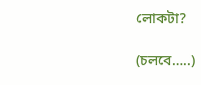লোকটা?

(চলবে…..)